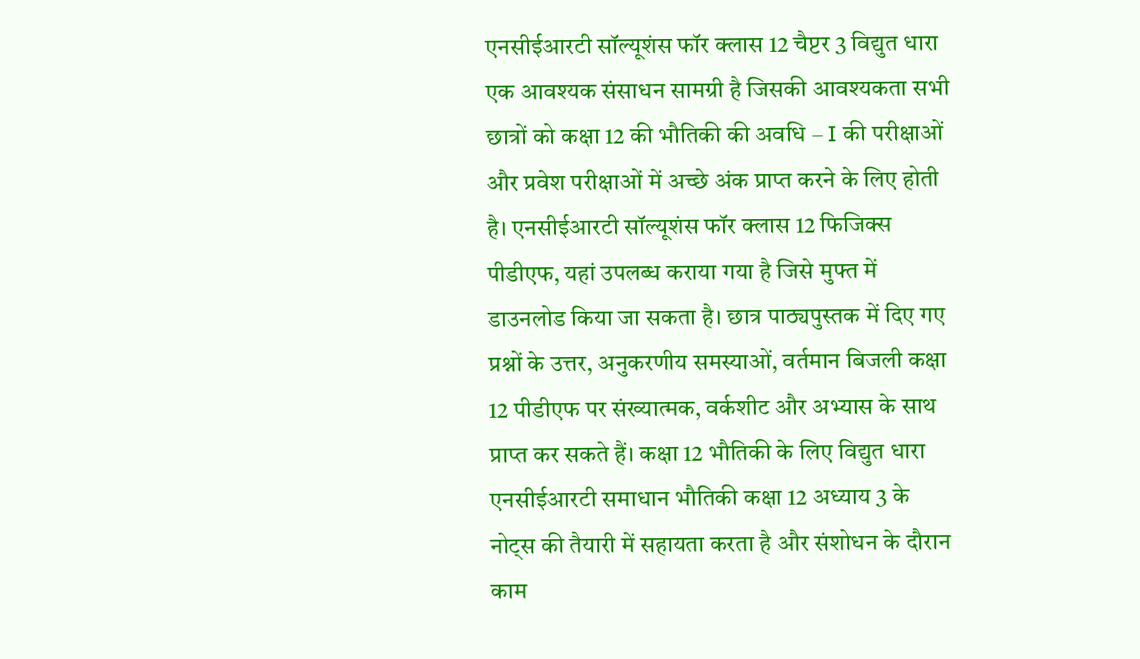एनसीईआरटी सॉल्यूशंस फॉर क्लास 12 चैप्टर 3 विद्युत धारा एक आवश्यक संसाधन सामग्री है जिसकी आवश्यकता सभी छात्रों को कक्षा 12 की भौतिकी की अवधि – I की परीक्षाओं और प्रवेश परीक्षाओं में अच्छे अंक प्राप्त करने के लिए होती है। एनसीईआरटी सॉल्यूशंस फॉर क्लास 12 फिजिक्स पीडीएफ, यहां उपलब्ध कराया गया है जिसे मुफ्त में डाउनलोड किया जा सकता है। छात्र पाठ्यपुस्तक में दिए गए प्रश्नों के उत्तर, अनुकरणीय समस्याओं, वर्तमान बिजली कक्षा 12 पीडीएफ पर संख्यात्मक, वर्कशीट और अभ्यास के साथ प्राप्त कर सकते हैं। कक्षा 12 भौतिकी के लिए विद्युत धारा एनसीईआरटी समाधान भौतिकी कक्षा 12 अध्याय 3 के नोट्स की तैयारी में सहायता करता है और संशोधन के दौरान काम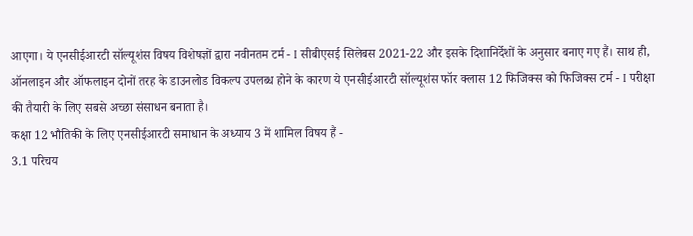आएगा। ये एनसीईआरटी सॉल्यूशंस विषय विशेषज्ञों द्वारा नवीनतम टर्म - I सीबीएसई सिलेबस 2021-22 और इसके दिशानिर्देशों के अनुसार बनाए गए हैं। साथ ही, ऑनलाइन और ऑफलाइन दोनों तरह के डाउनलोड विकल्प उपलब्ध होने के कारण ये एनसीईआरटी सॉल्यूशंस फॉर क्लास 12 फिजिक्स को फिजिक्स टर्म - I परीक्षा की तैयारी के लिए सबसे अच्छा संसाधन बनाता है।
कक्षा 12 भौतिकी के लिए एनसीईआरटी समाधान के अध्याय 3 में शामिल विषय हैं -
3.1 परिचय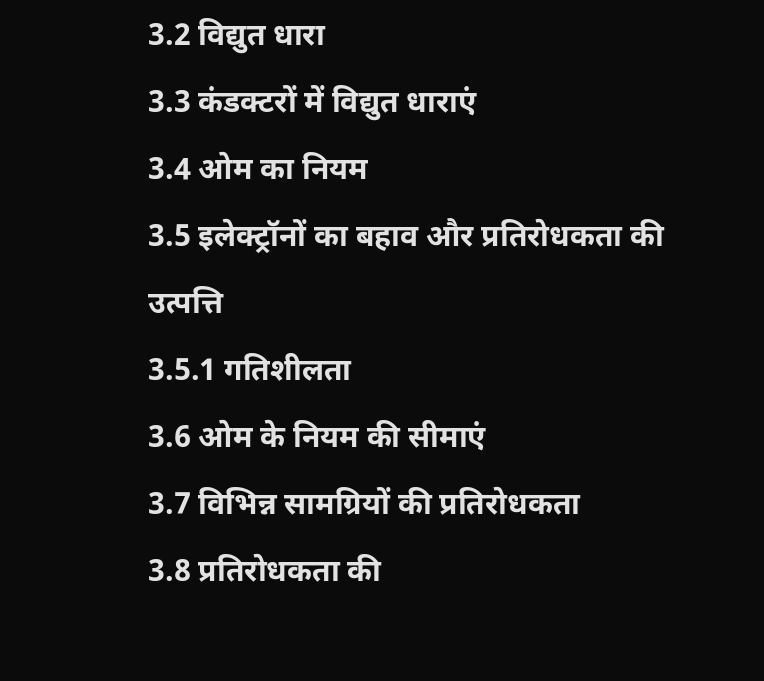3.2 विद्युत धारा
3.3 कंडक्टरों में विद्युत धाराएं
3.4 ओम का नियम
3.5 इलेक्ट्रॉनों का बहाव और प्रतिरोधकता की उत्पत्ति
3.5.1 गतिशीलता
3.6 ओम के नियम की सीमाएं
3.7 विभिन्न सामग्रियों की प्रतिरोधकता
3.8 प्रतिरोधकता की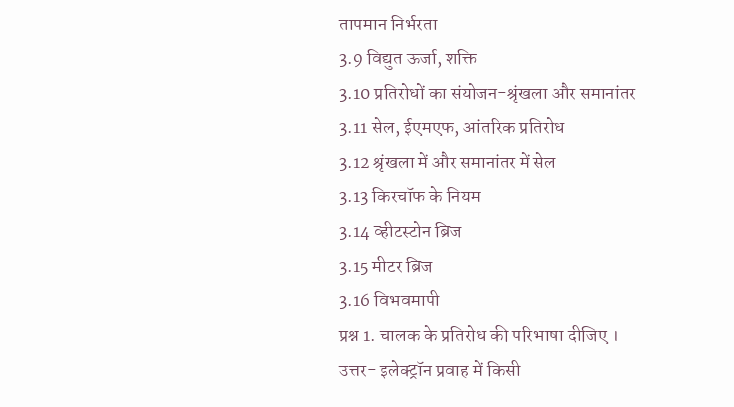तापमान निर्भरता
3.9 विद्युत ऊर्जा, शक्ति
3.10 प्रतिरोधों का संयोजन-श्रृंखला और समानांतर
3.11 सेल, ईएमएफ, आंतरिक प्रतिरोध
3.12 श्रृंखला में और समानांतर में सेल
3.13 किरचॉफ के नियम
3.14 व्हीटस्टोन ब्रिज
3.15 मीटर ब्रिज
3.16 विभवमापी
प्रश्न 1. चालक के प्रतिरोध की परिभाषा दीजिए ।
उत्तर- इलेक्ट्रॉन प्रवाह में किसी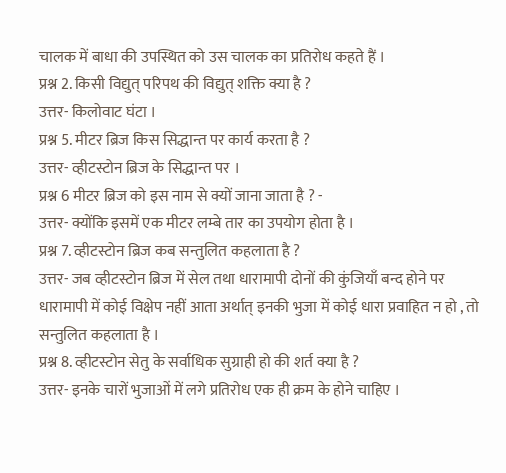चालक में बाधा की उपस्थित को उस चालक का प्रतिरोध कहते हैं ।
प्रश्न 2. किसी विद्युत् परिपथ की विद्युत् शक्ति क्या है ?
उत्तर- किलोवाट घंटा ।
प्रश्न 5. मीटर ब्रिज किस सिद्धान्त पर कार्य करता है ?
उत्तर- व्हीटस्टोन ब्रिज के सिद्धान्त पर ।
प्रश्न 6 मीटर ब्रिज को इस नाम से क्यों जाना जाता है ? -
उत्तर- क्योंकि इसमें एक मीटर लम्बे तार का उपयोग होता है ।
प्रश्न 7. व्हीटस्टोन ब्रिज कब सन्तुलित कहलाता है ?
उत्तर- जब व्हीटस्टोन ब्रिज में सेल तथा धारामापी दोनों की कुंजियाँ बन्द होने पर धारामापी में कोई विक्षेप नहीं आता अर्थात् इनकी भुजा में कोई धारा प्रवाहित न हो , तो सन्तुलित कहलाता है ।
प्रश्न 8. व्हीटस्टोन सेतु के सर्वाधिक सुग्राही हो की शर्त क्या है ?
उत्तर- इनके चारों भुजाओं में लगे प्रतिरोध एक ही क्रम के होने चाहिए ।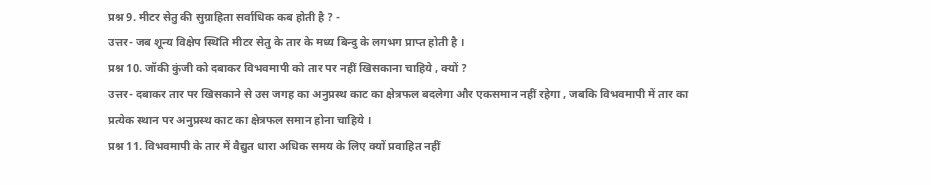प्रश्न 9. मीटर सेतु की सुग्राहिता सर्वाधिक कब होती है ? -
उत्तर- जब शून्य विक्षेप स्थिति मीटर सेतु के तार के मध्य बिन्दु के लगभग प्राप्त होती है ।
प्रश्न 10. जॉकी कुंजी को दबाकर विभवमापी को तार पर नहीं खिसकाना चाहिये , क्यों ?
उत्तर- दबाकर तार पर खिसकाने से उस जगह का अनुप्रस्थ काट का क्षेत्रफल बदलेगा और एकसमान नहीं रहेगा , जबकि विभवमापी में तार का प्रत्येक स्थान पर अनुप्रस्थ काट का क्षेत्रफल समान होना चाहिये ।
प्रश्न 11. विभवमापी के तार में वैद्युत धारा अधिक समय के लिए क्यों प्रवाहित नहीं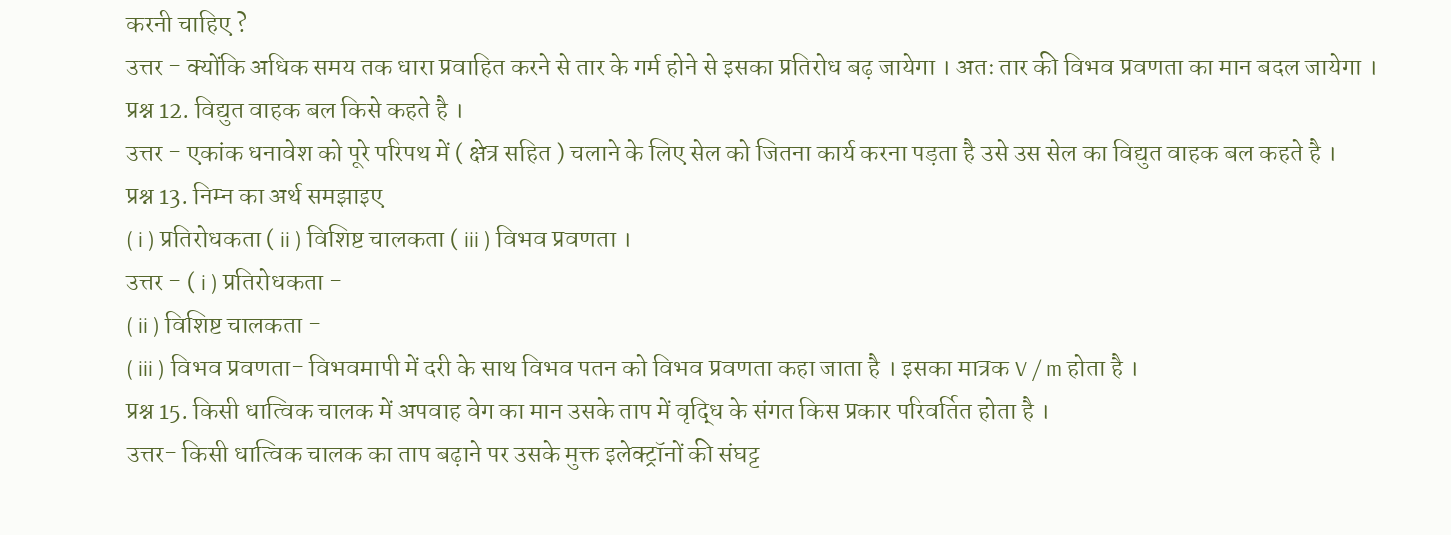करनी चाहिए ?
उत्तर - क्योंकि अधिक समय तक धारा प्रवाहित करने से तार के गर्म होने से इसका प्रतिरोध बढ़ जायेगा । अतः तार की विभव प्रवणता का मान बदल जायेगा ।
प्रश्न 12. विद्युत वाहक बल किसे कहते है ।
उत्तर - एकांक धनावेश को पूरे परिपथ में ( क्षेत्र सहित ) चलाने के लिए सेल को जितना कार्य करना पड़ता है उसे उस सेल का विद्युत वाहक बल कहते है ।
प्रश्न 13. निम्न का अर्थ समझाइए
( i ) प्रतिरोधकता ( ii ) विशिष्ट चालकता ( iii ) विभव प्रवणता ।
उत्तर - ( i ) प्रतिरोधकता -
( ii ) विशिष्ट चालकता -
( iii ) विभव प्रवणता- विभवमापी में दरी के साथ विभव पतन को विभव प्रवणता कहा जाता है । इसका मात्रक V / m होता है ।
प्रश्न 15. किसी धात्विक चालक में अपवाह वेग का मान उसके ताप में वृद्धि के संगत किस प्रकार परिवर्तित होता है ।
उत्तर- किसी धात्विक चालक का ताप बढ़ाने पर उसके मुक्त इलेक्ट्रॉनों की संघट्ट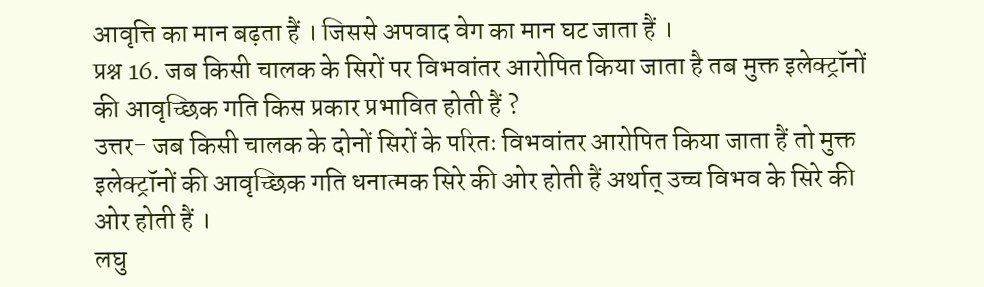आवृत्ति का मान बढ़ता हैं । जिससे अपवाद वेग का मान घट जाता हैं ।
प्रश्न 16. जब किसी चालक के सिरों पर विभवांतर आरोपित किया जाता है तब मुक्त इलेक्ट्रॉनों की आवृच्छिक गति किस प्रकार प्रभावित होती हैं ?
उत्तर- जब किसी चालक के दोनों सिरों के परितः विभवांतर आरोपित किया जाता हैं तो मुक्त इलेक्ट्रॉनों की आवृच्छिक गति धनात्मक सिरे की ओर होती हैं अर्थात् उच्च विभव के सिरे की ओर होती हैं ।
लघु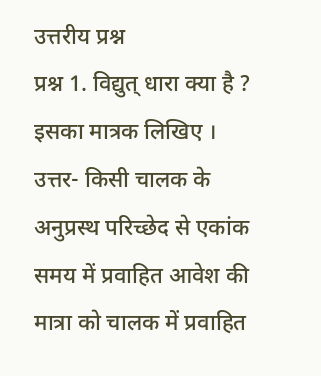उत्तरीय प्रश्न
प्रश्न 1. विद्युत् धारा क्या है ? इसका मात्रक लिखिए ।
उत्तर- किसी चालक के अनुप्रस्थ परिच्छेद से एकांक समय में प्रवाहित आवेश की मात्रा को चालक में प्रवाहित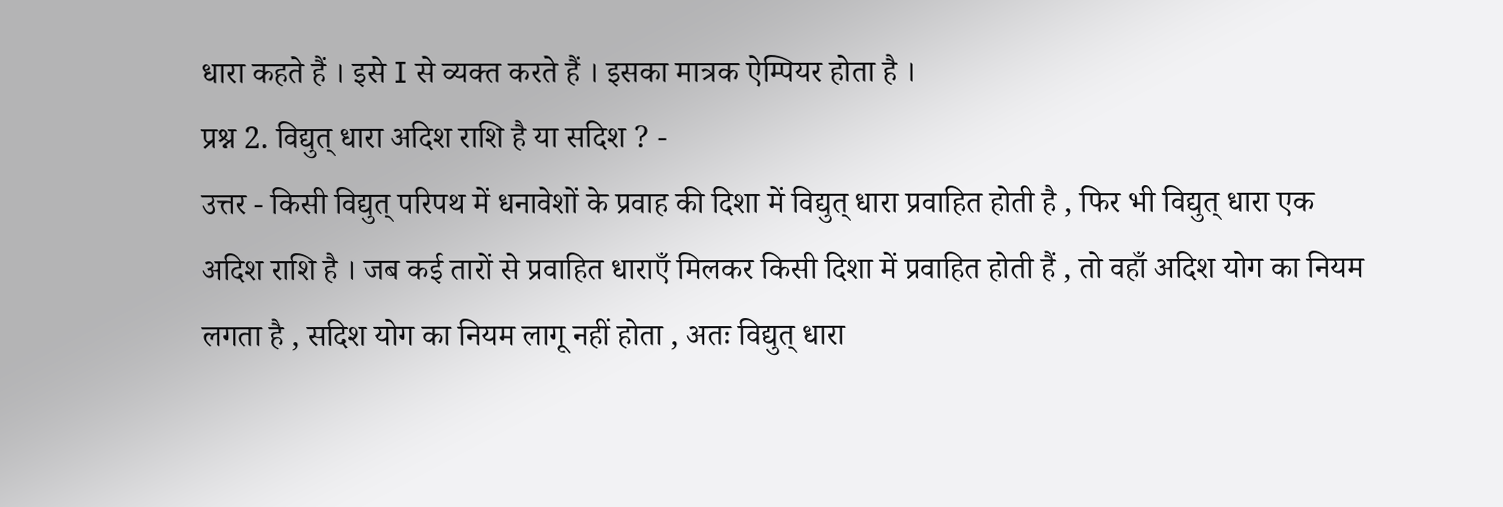धारा कहते हैं । इसे I से व्यक्त करते हैं । इसका मात्रक ऐम्पियर होता है ।
प्रश्न 2. विद्युत् धारा अदिश राशि है या सदिश ? -
उत्तर - किसी विद्युत् परिपथ में धनावेशों के प्रवाह की दिशा में विद्युत् धारा प्रवाहित होती है , फिर भी विद्युत् धारा एक अदिश राशि है । जब कई तारों से प्रवाहित धाराएँ मिलकर किसी दिशा में प्रवाहित होती हैं , तो वहाँ अदिश योग का नियम लगता है , सदिश योग का नियम लागू नहीं होता , अतः विद्युत् धारा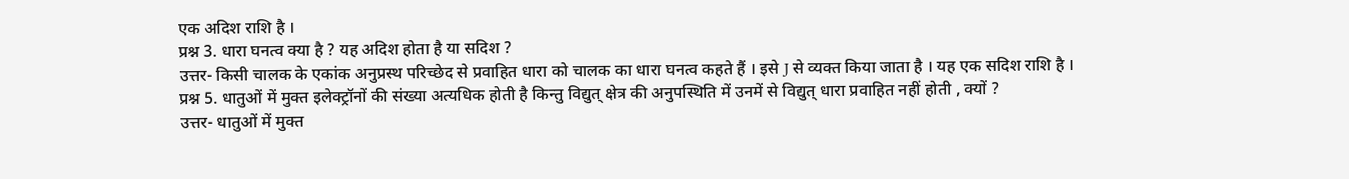एक अदिश राशि है ।
प्रश्न 3. धारा घनत्व क्या है ? यह अदिश होता है या सदिश ?
उत्तर- किसी चालक के एकांक अनुप्रस्थ परिच्छेद से प्रवाहित धारा को चालक का धारा घनत्व कहते हैं । इसे J से व्यक्त किया जाता है । यह एक सदिश राशि है ।
प्रश्न 5. धातुओं में मुक्त इलेक्ट्रॉनों की संख्या अत्यधिक होती है किन्तु विद्युत् क्षेत्र की अनुपस्थिति में उनमें से विद्युत् धारा प्रवाहित नहीं होती , क्यों ?
उत्तर- धातुओं में मुक्त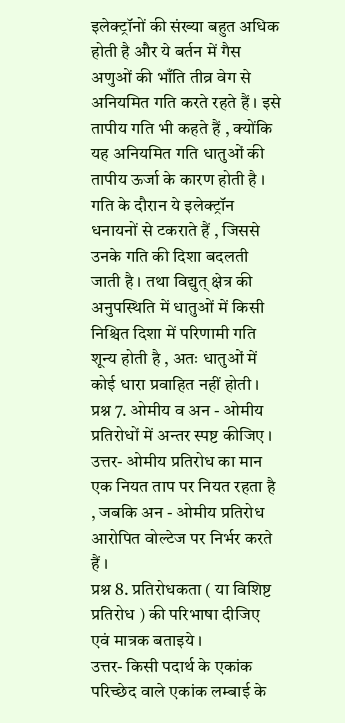इलेक्ट्रॉनों की संख्या बहुत अधिक होती है और ये बर्तन में गैस अणुओं की भाँति तीव्र वेग से अनियमित गति करते रहते हैं । इसे तापीय गति भी कहते हैं , क्योंकि यह अनियमित गति धातुओं की तापीय ऊर्जा के कारण होती है । गति के दौरान ये इलेक्ट्रॉन धनायनों से टकराते हैं , जिससे उनके गति की दिशा बदलती जाती है । तथा विद्युत् क्षेत्र की अनुपस्थिति में धातुओं में किसी निश्चित दिशा में परिणामी गति शून्य होती है , अतः धातुओं में कोई धारा प्रवाहित नहीं होती ।
प्रश्न 7. ओमीय व अन - ओमीय प्रतिरोधों में अन्तर स्पष्ट कीजिए ।
उत्तर- ओमीय प्रतिरोध का मान एक नियत ताप पर नियत रहता है , जबकि अन - ओमीय प्रतिरोध आरोपित वोल्टेज पर निर्भर करते हैं ।
प्रश्न 8. प्रतिरोधकता ( या विशिष्ट प्रतिरोध ) की परिभाषा दीजिए एवं मात्रक बताइये ।
उत्तर- किसी पदार्थ के एकांक परिच्छेद वाले एकांक लम्बाई के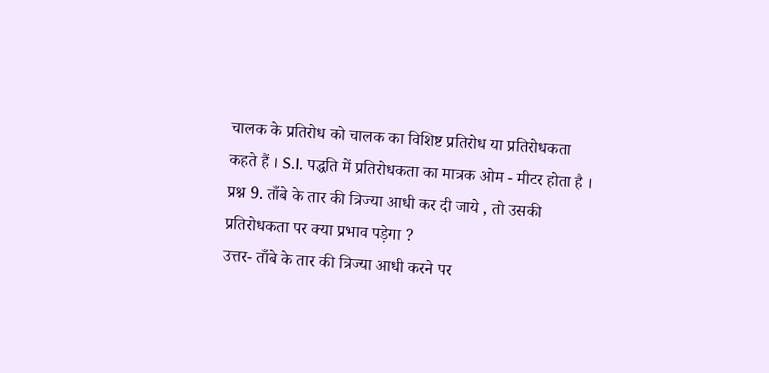चालक के प्रतिरोध को चालक का विशिष्ट प्रतिरोध या प्रतिरोधकता कहते हैं । S.I. पद्धति में प्रतिरोधकता का मात्रक ओम - मीटर होता है ।
प्रश्न 9. ताँबे के तार की त्रिज्या आधी कर दी जाये , तो उसकी प्रतिरोधकता पर क्या प्रभाव पड़ेगा ?
उत्तर- ताँबे के तार की त्रिज्या आधी करने पर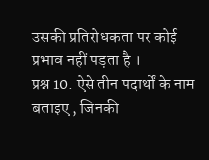उसकी प्रतिरोधकता पर कोई प्रभाव नहीं पड़ता है ।
प्रश्न 10. ऐसे तीन पदार्थों के नाम बताइए , जिनकी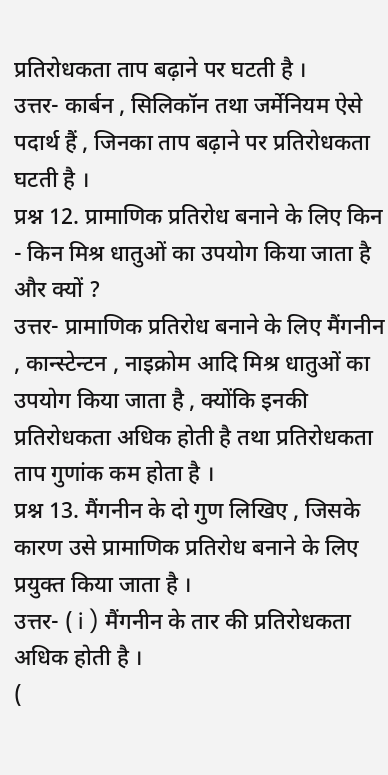प्रतिरोधकता ताप बढ़ाने पर घटती है ।
उत्तर- कार्बन , सिलिकॉन तथा जर्मेनियम ऐसे पदार्थ हैं , जिनका ताप बढ़ाने पर प्रतिरोधकता घटती है ।
प्रश्न 12. प्रामाणिक प्रतिरोध बनाने के लिए किन - किन मिश्र धातुओं का उपयोग किया जाता है और क्यों ?
उत्तर- प्रामाणिक प्रतिरोध बनाने के लिए मैंगनीन , कान्स्टेन्टन , नाइक्रोम आदि मिश्र धातुओं का उपयोग किया जाता है , क्योंकि इनकी प्रतिरोधकता अधिक होती है तथा प्रतिरोधकता ताप गुणांक कम होता है ।
प्रश्न 13. मैंगनीन के दो गुण लिखिए , जिसके कारण उसे प्रामाणिक प्रतिरोध बनाने के लिए प्रयुक्त किया जाता है ।
उत्तर- ( i ) मैंगनीन के तार की प्रतिरोधकता अधिक होती है ।
(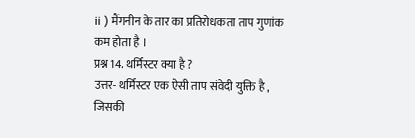ii ) मैंगनीन के तार का प्रतिरोधकता ताप गुणांक कम होता है ।
प्रश्न 14. थर्मिस्टर क्या है ?
उत्तर- थर्मिस्टर एक ऐसी ताप संवेदी युक्ति है , जिसकी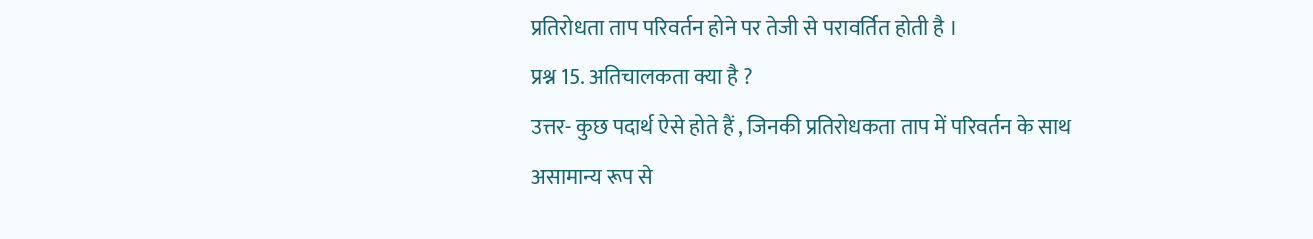प्रतिरोधता ताप परिवर्तन होने पर तेजी से परावर्तित होती है ।
प्रश्न 15. अतिचालकता क्या है ?
उत्तर- कुछ पदार्थ ऐसे होते हैं , जिनकी प्रतिरोधकता ताप में परिवर्तन के साथ असामान्य रूप से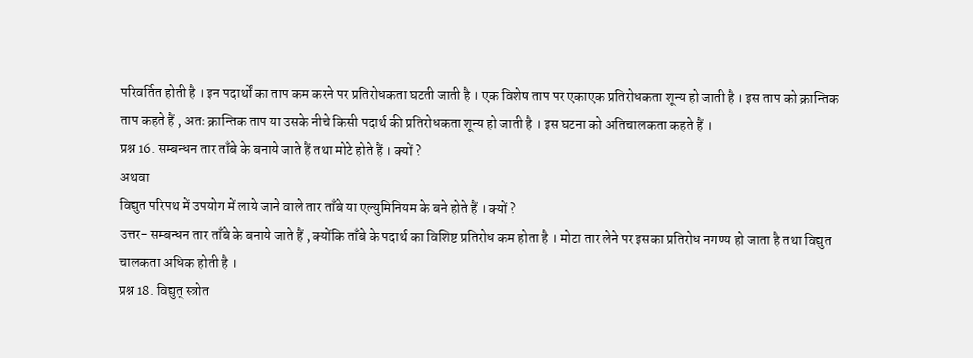परिवर्तित होती है । इन पदार्थों का ताप कम करने पर प्रतिरोधकता घटती जाती है । एक विशेष ताप पर एकाएक प्रतिरोधकता शून्य हो जाती है । इस ताप को क्रान्तिक ताप कहते हैं , अतः क्रान्तिक ताप या उसके नीचे किसी पदार्थ की प्रतिरोधकता शून्य हो जाती है । इस घटना को अतिचालकता कहते हैं ।
प्रश्न 16. सम्बन्धन तार ताँबे के बनाये जाते हैं तथा मोटे होते हैं । क्यों ?
अथवा
विद्युत परिपथ में उपयोग में लाये जाने वाले तार ताँबे या एल्युमिनियम के बने होते हैं । क्यों ?
उत्तर- सम्बन्धन तार ताँबे के बनाये जाते हैं , क्योंकि ताँबे के पदार्थ का विशिष्ट प्रतिरोध कम होता है । मोटा तार लेने पर इसका प्रतिरोध नगण्य हो जाता है तथा विद्युत चालकता अधिक होती है ।
प्रश्न 18. विद्युत् स्त्रोत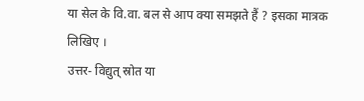या सेल के वि.वा. बल से आप क्या समझते हैं ? इसका मात्रक लिखिए ।
उत्तर- विद्युत् स्रोत या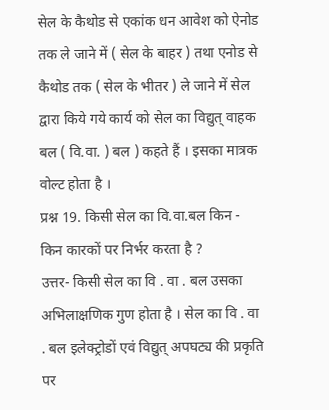सेल के कैथोड से एकांक धन आवेश को ऐनोड तक ले जाने में ( सेल के बाहर ) तथा एनोड से कैथोड तक ( सेल के भीतर ) ले जाने में सेल द्वारा किये गये कार्य को सेल का विद्युत् वाहक बल ( वि.वा. ) बल ) कहते हैं । इसका मात्रक वोल्ट होता है ।
प्रश्न 19. किसी सेल का वि.वा.बल किन - किन कारकों पर निर्भर करता है ?
उत्तर- किसी सेल का वि . वा . बल उसका अभिलाक्षणिक गुण होता है । सेल का वि . वा . बल इलेक्ट्रोडों एवं विद्युत् अपघट्य की प्रकृति पर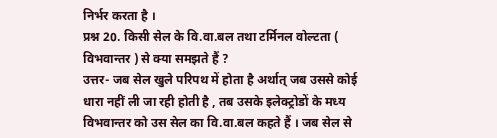निर्भर करता है ।
प्रश्न 20. किसी सेल के वि.वा.बल तथा टर्मिनल वोल्टता ( विभवान्तर ) से क्या समझते हैं ?
उत्तर- जब सेल खुले परिपथ में होता है अर्थात् जब उससे कोई धारा नहीं ली जा रही होती है , तब उसके इलेक्ट्रोडों के मध्य विभवान्तर को उस सेल का वि.वा.बल कहते हैं । जब सेल से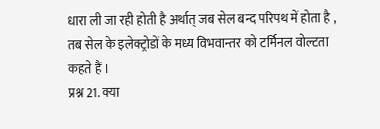धारा ली जा रही होती है अर्थात् जब सेल बन्द परिपथ में होता है , तब सेल के इलेक्ट्रोडों के मध्य विभवान्तर को टर्मिनल वोल्टता कहते हैं ।
प्रश्न 21. क्या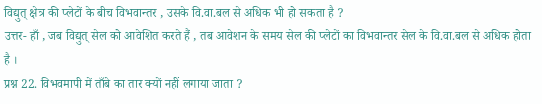विद्युत् क्षेत्र की प्लेटों के बीच विभवान्तर , उसके वि.वा.बल से अधिक भी हो सकता है ?
उत्तर- हाँ , जब विद्युत् सेल को आवेशित करते हैं , तब आवेशन के समय सेल की प्लेटों का विभवान्तर सेल के वि.वा.बल से अधिक होता है ।
प्रश्न 22. विभवमापी में ताँबे का तार क्यों नहीं लगाया जाता ?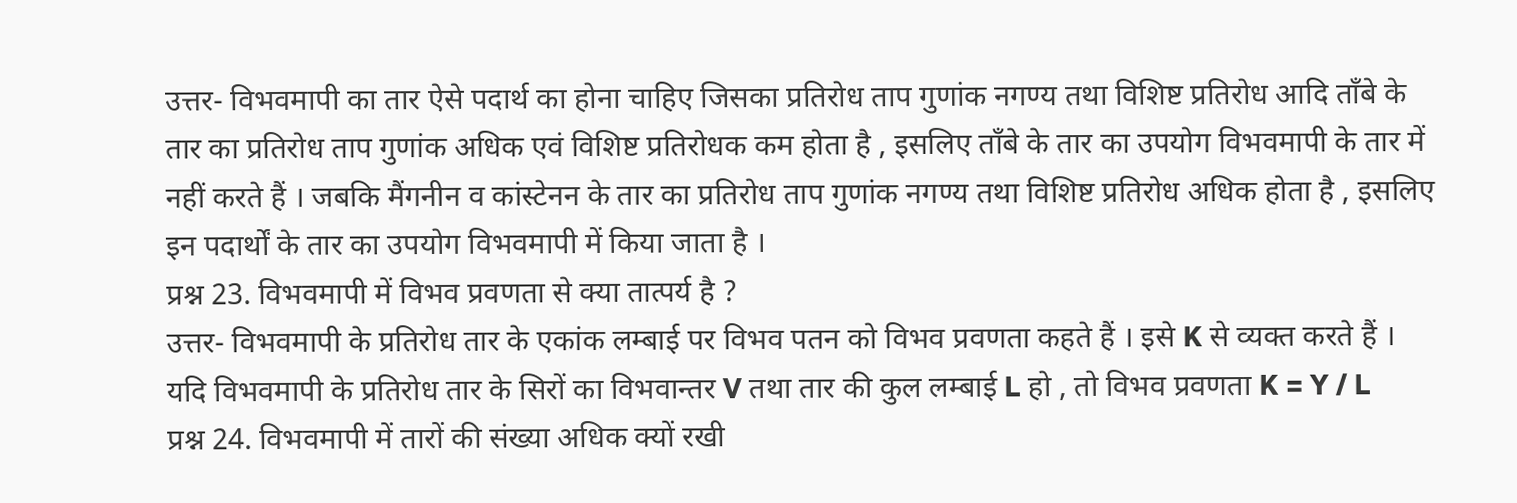उत्तर- विभवमापी का तार ऐसे पदार्थ का होना चाहिए जिसका प्रतिरोध ताप गुणांक नगण्य तथा विशिष्ट प्रतिरोध आदि ताँबे के तार का प्रतिरोध ताप गुणांक अधिक एवं विशिष्ट प्रतिरोधक कम होता है , इसलिए ताँबे के तार का उपयोग विभवमापी के तार में नहीं करते हैं । जबकि मैंगनीन व कांस्टेनन के तार का प्रतिरोध ताप गुणांक नगण्य तथा विशिष्ट प्रतिरोध अधिक होता है , इसलिए इन पदार्थों के तार का उपयोग विभवमापी में किया जाता है ।
प्रश्न 23. विभवमापी में विभव प्रवणता से क्या तात्पर्य है ?
उत्तर- विभवमापी के प्रतिरोध तार के एकांक लम्बाई पर विभव पतन को विभव प्रवणता कहते हैं । इसे K से व्यक्त करते हैं । यदि विभवमापी के प्रतिरोध तार के सिरों का विभवान्तर V तथा तार की कुल लम्बाई L हो , तो विभव प्रवणता K = Y / L
प्रश्न 24. विभवमापी में तारों की संख्या अधिक क्यों रखी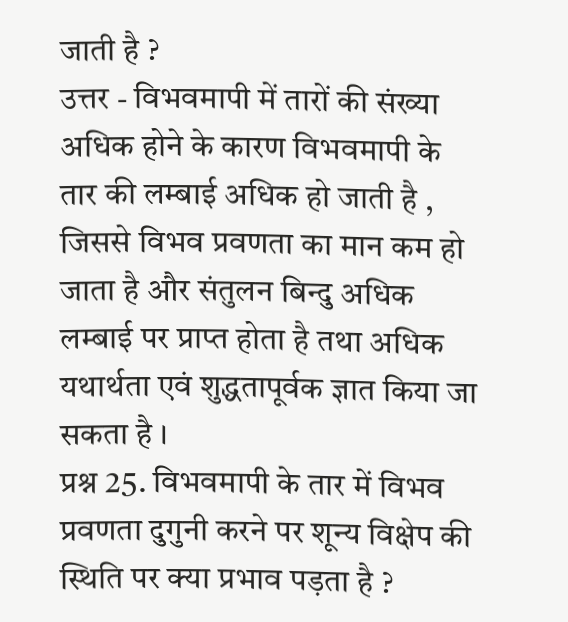जाती है ?
उत्तर - विभवमापी में तारों की संख्या अधिक होने के कारण विभवमापी के तार की लम्बाई अधिक हो जाती है , जिससे विभव प्रवणता का मान कम हो जाता है और संतुलन बिन्दु अधिक लम्बाई पर प्राप्त होता है तथा अधिक यथार्थता एवं शुद्धतापूर्वक ज्ञात किया जा सकता है ।
प्रश्न 25. विभवमापी के तार में विभव प्रवणता दुगुनी करने पर शून्य विक्षेप की स्थिति पर क्या प्रभाव पड़ता है ?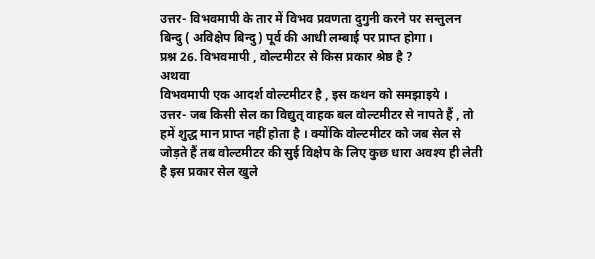उत्तर- विभवमापी के तार में विभव प्रवणता दुगुनी करने पर सन्तुलन बिन्दु ( अविक्षेप बिन्दु ) पूर्व की आधी लम्बाई पर प्राप्त होगा ।
प्रश्न 26. विभवमापी , वोल्टमीटर से किस प्रकार श्रेष्ठ है ?
अथवा
विभवमापी एक आदर्श वोल्टमीटर है , इस कथन को समझाइये ।
उत्तर- जब किसी सेल का विद्युत् वाहक बल वोल्टमीटर से नापते हैं , तो हमें शुद्ध मान प्राप्त नहीं होता है । क्योंकि वोल्टमीटर को जब सेल से जोड़ते हैं तब वोल्टमीटर की सुई विक्षेप के लिए कुछ धारा अवश्य ही लेती है इस प्रकार सेल खुले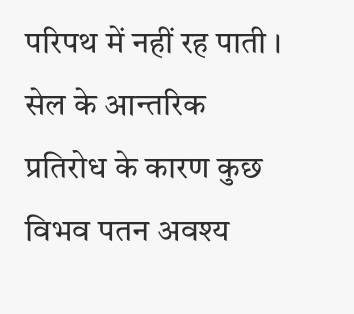परिपथ में नहीं रह पाती । सेल के आन्तरिक प्रतिरोध के कारण कुछ विभव पतन अवश्य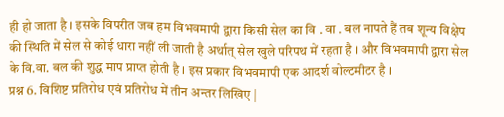ही हो जाता है । इसके विपरीत जब हम विभवमापी द्वारा किसी सेल का वि . वा . बल नापते हैं तब शून्य विक्षेप की स्थिति में सेल से कोई धारा नहीं ली जाती है अर्थात् सेल खुले परिपथ में रहता है । और विभवमापी द्वारा सेल के वि.वा. बल की शुद्ध माप प्राप्त होती है । इस प्रकार विभवमापी एक आदर्श वोल्टमीटर है ।
प्रश्न 6. विशिष्ट प्रतिरोध एवं प्रतिरोध में तीन अन्तर लिखिए |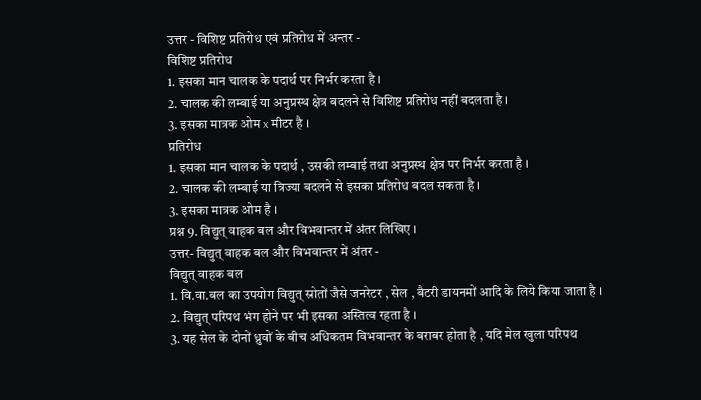उत्तर - विशिष्ट प्रतिरोध एवं प्रतिरोध में अन्तर -
विशिष्ट प्रतिरोध
1. इसका मान चालक के पदार्थ पर निर्भर करता है ।
2. चालक की लम्बाई या अनुप्रस्थ क्षेत्र बदलने से विशिष्ट प्रतिरोध नहीं बदलता है ।
3. इसका मात्रक ओम x मीटर है ।
प्रतिरोध
1. इसका मान चालक के पदार्थ , उसकी लम्बाई तथा अनुप्रस्थ क्षेत्र पर निर्भर करता है ।
2. चालक की लम्बाई या त्रिज्या बदलने से इसका प्रतिरोध बदल सकता है ।
3. इसका मात्रक ओम है ।
प्रश्न 9. विद्युत् वाहक बल और विभवान्तर में अंतर लिखिए ।
उत्तर- विद्युत् वाहक बल और विभवान्तर में अंतर -
विद्युत् वाहक बल
1. वि.वा.बल का उपयोग विद्युत् स्रोतों जैसे जनरेटर , सेल , बैटरी डायनमों आदि के लिये किया जाता है ।
2. विद्युत् परिपथ भंग होने पर भी इसका अस्तित्व रहता है ।
3. यह सेल के दोनों ध्रुवों के बीच अधिकतम विभवान्तर के बराबर होता है , यदि मेल खुला परिपथ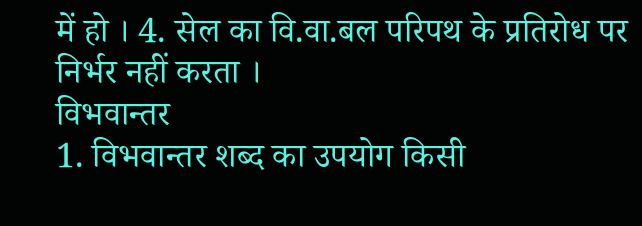में हो । 4. सेल का वि.वा.बल परिपथ के प्रतिरोध पर निर्भर नहीं करता ।
विभवान्तर
1. विभवान्तर शब्द का उपयोग किसी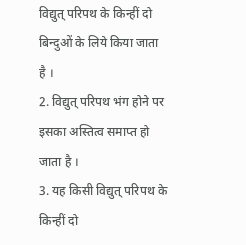विद्युत् परिपथ के किन्हीं दो बिन्दुओं के लिये किया जाता है ।
2. विद्युत् परिपथ भंग होने पर इसका अस्तित्व समाप्त हो जाता है ।
3. यह किसी विद्युत् परिपथ के किन्हीं दो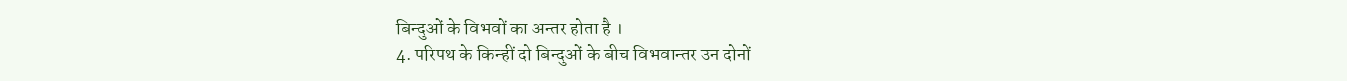बिन्दुओं के विभवों का अन्तर होता है ।
4. परिपथ के किन्हीं दो बिन्दुओं के बीच विभवान्तर उन दोनों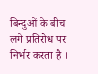बिन्दुओं के बीच लगे प्रतिरोध पर निर्भर करता है ।